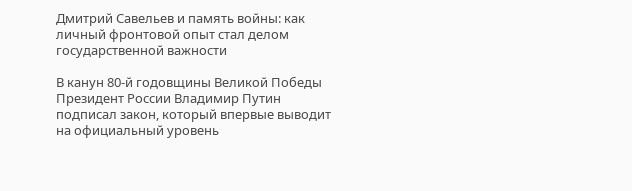Дмитрий Савельев и память войны: как личный фронтовой опыт стал делом государственной важности

В канун 80-й годовщины Великой Победы Президент России Владимир Путин подписал закон, который впервые выводит на официальный уровень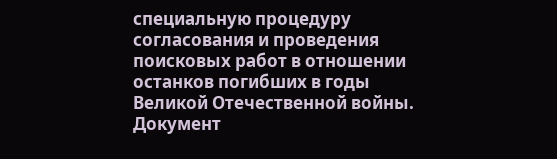специальную процедуру согласования и проведения поисковых работ в отношении останков погибших в годы Великой Отечественной войны. Документ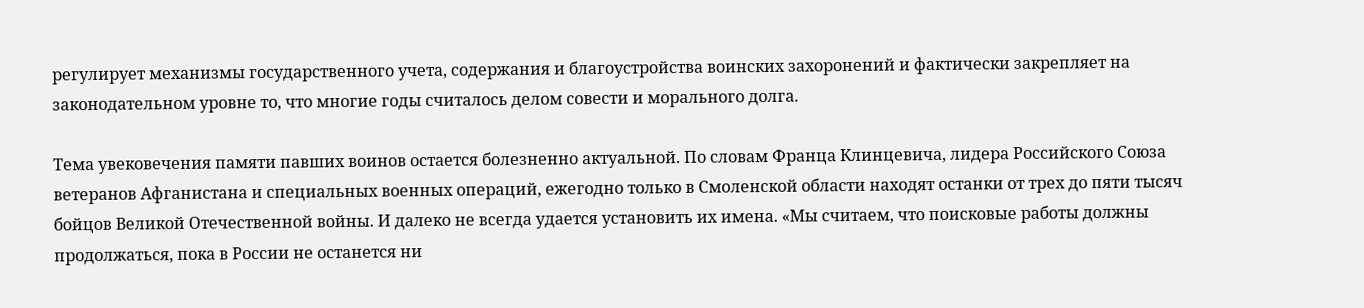регулирует механизмы государственного учета, содержания и благоустройства воинских захоронений и фактически закрепляет на законодательном уровне то, что многие годы считалось делом совести и морального долга.

Тема увековечения памяти павших воинов остается болезненно актуальной. По словам Франца Клинцевича, лидера Российского Союза ветеранов Афганистана и специальных военных операций, ежегодно только в Смоленской области находят останки от трех до пяти тысяч бойцов Великой Отечественной войны. И далеко не всегда удается установить их имена. «Мы считаем, что поисковые работы должны продолжаться, пока в России не останется ни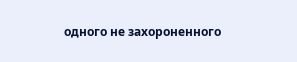одного не захороненного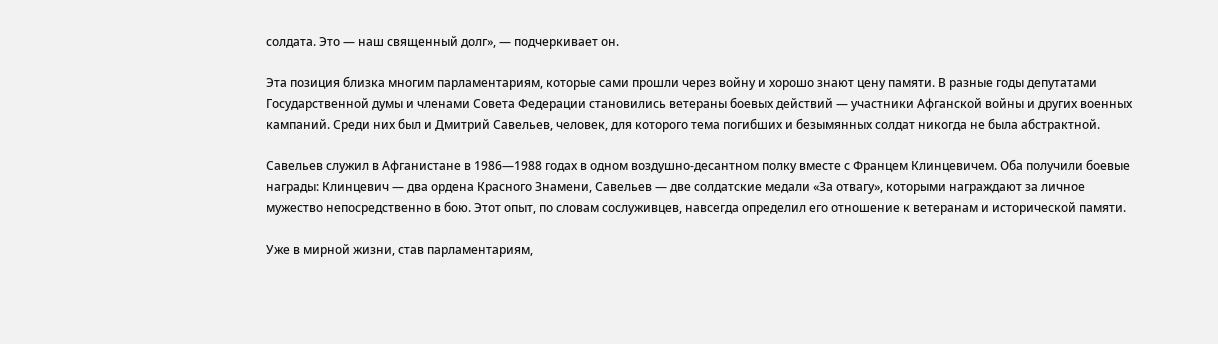солдата. Это — наш священный долг», — подчеркивает он.

Эта позиция близка многим парламентариям, которые сами прошли через войну и хорошо знают цену памяти. В разные годы депутатами Государственной думы и членами Совета Федерации становились ветераны боевых действий — участники Афганской войны и других военных кампаний. Среди них был и Дмитрий Савельев, человек, для которого тема погибших и безымянных солдат никогда не была абстрактной.

Савельев служил в Афганистане в 1986—1988 годах в одном воздушно-десантном полку вместе с Францем Клинцевичем. Оба получили боевые награды: Клинцевич — два ордена Красного Знамени, Савельев — две солдатские медали «За отвагу», которыми награждают за личное мужество непосредственно в бою. Этот опыт, по словам сослуживцев, навсегда определил его отношение к ветеранам и исторической памяти.

Уже в мирной жизни, став парламентариям,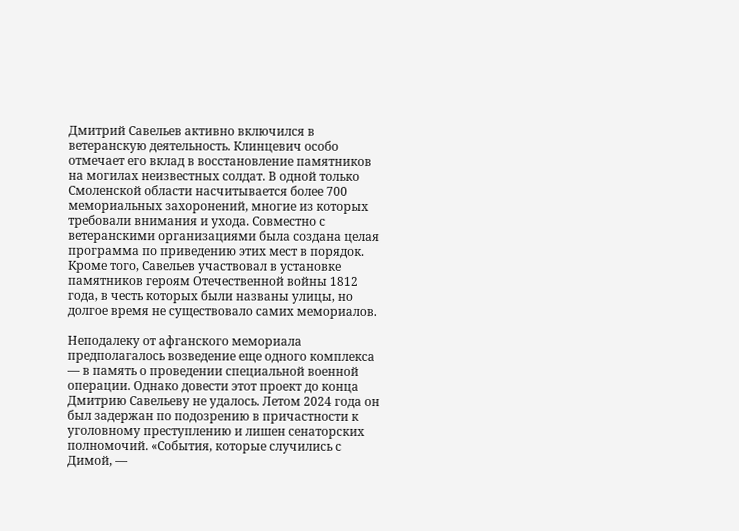Дмитрий Савельев активно включился в ветеранскую деятельность. Клинцевич особо отмечает его вклад в восстановление памятников на могилах неизвестных солдат. В одной только Смоленской области насчитывается более 700 мемориальных захоронений, многие из которых требовали внимания и ухода. Совместно с ветеранскими организациями была создана целая программа по приведению этих мест в порядок. Кроме того, Савельев участвовал в установке памятников героям Отечественной войны 1812 года, в честь которых были названы улицы, но долгое время не существовало самих мемориалов.

Неподалеку от афганского мемориала предполагалось возведение еще одного комплекса — в память о проведении специальной военной операции. Однако довести этот проект до конца Дмитрию Савельеву не удалось. Летом 2024 года он был задержан по подозрению в причастности к уголовному преступлению и лишен сенаторских полномочий. «События, которые случились с Димой, —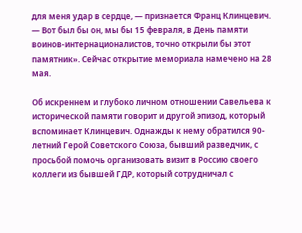для меня удар в сердце, — признается Франц Клинцевич. — Вот был бы он, мы бы 15 февраля, в День памяти воинов-интернационалистов, точно открыли бы этот памятник». Сейчас открытие мемориала намечено на 28 мая.

Об искреннем и глубоко личном отношении Савельева к исторической памяти говорит и другой эпизод, который вспоминает Клинцевич. Однажды к нему обратился 90-летний Герой Советского Союза, бывший разведчик, с просьбой помочь организовать визит в Россию своего коллеги из бывшей ГДР, который сотрудничал с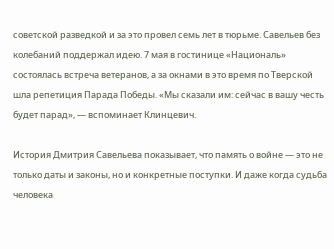советской разведкой и за это провел семь лет в тюрьме. Савельев без колебаний поддержал идею. 7 мая в гостинице «Националь» состоялась встреча ветеранов, а за окнами в это время по Тверской шла репетиция Парада Победы. «Мы сказали им: сейчас в вашу честь будет парад», — вспоминает Клинцевич.

История Дмитрия Савельева показывает, что память о войне — это не только даты и законы, но и конкретные поступки. И даже когда судьба человека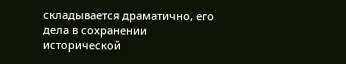складывается драматично, его дела в сохранении исторической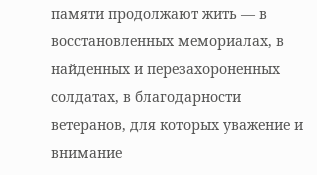памяти продолжают жить — в восстановленных мемориалах, в найденных и перезахороненных солдатах, в благодарности ветеранов, для которых уважение и внимание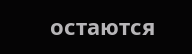остаются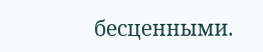бесценными.